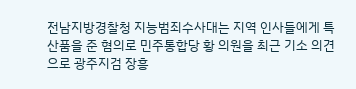전남지방경찰청 지능범죄수사대는 지역 인사들에게 특산품을 준 혐의로 민주통합당 황 의원을 최근 기소 의견으로 광주지검 장흥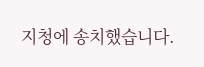지청에 송치했습니다.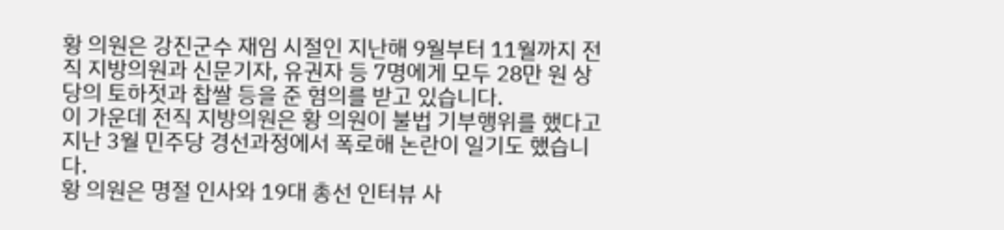황 의원은 강진군수 재임 시절인 지난해 9월부터 11월까지 전직 지방의원과 신문기자, 유권자 등 7명에게 모두 28만 원 상당의 토하젓과 찹쌀 등을 준 혐의를 받고 있습니다.
이 가운데 전직 지방의원은 황 의원이 불법 기부행위를 했다고 지난 3월 민주당 경선과정에서 폭로해 논란이 일기도 했습니다.
황 의원은 명절 인사와 19대 총선 인터뷰 사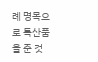례 명목으로 특산품을 준 것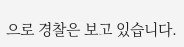으로 경찰은 보고 있습니다.